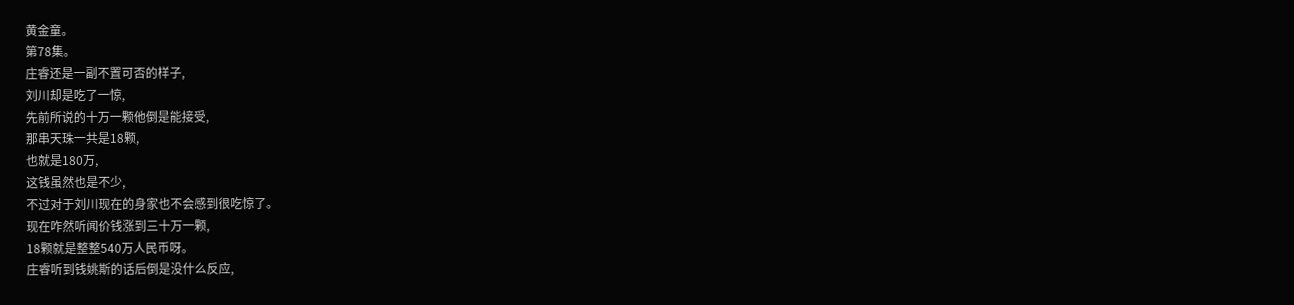黄金童。
第78集。
庄睿还是一副不置可否的样子,
刘川却是吃了一惊,
先前所说的十万一颗他倒是能接受,
那串天珠一共是18颗,
也就是180万,
这钱虽然也是不少,
不过对于刘川现在的身家也不会感到很吃惊了。
现在咋然听闻价钱涨到三十万一颗,
18颗就是整整540万人民币呀。
庄睿听到钱姚斯的话后倒是没什么反应,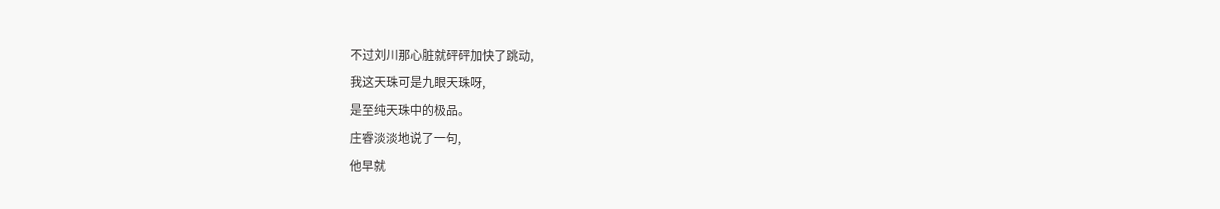不过刘川那心脏就砰砰加快了跳动,
我这天珠可是九眼天珠呀,
是至纯天珠中的极品。
庄睿淡淡地说了一句,
他早就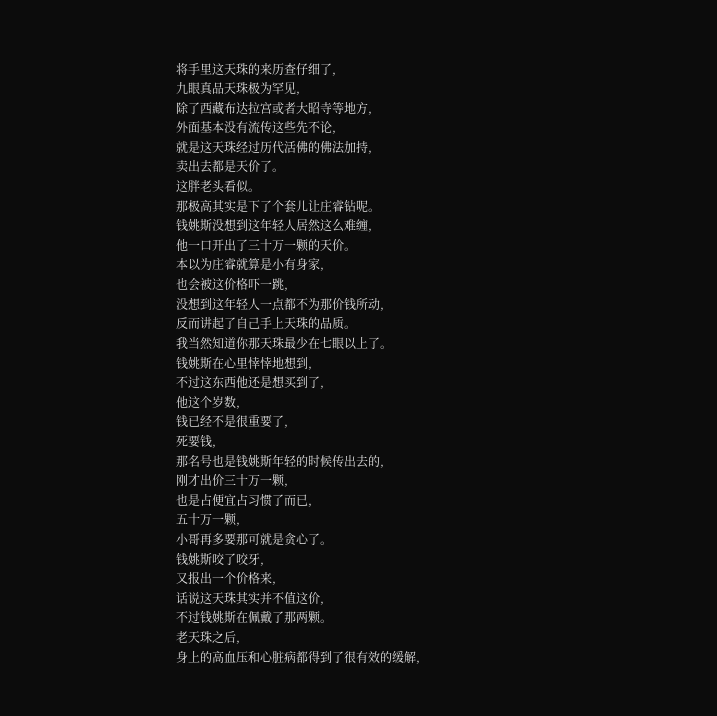将手里这天珠的来历查仔细了,
九眼真品天珠极为罕见,
除了西藏布达拉宫或者大昭寺等地方,
外面基本没有流传这些先不论,
就是这天珠经过历代活佛的佛法加持,
卖出去都是天价了。
这胖老头看似。
那极高其实是下了个套儿让庄睿钻呢。
钱姚斯没想到这年轻人居然这么难缠,
他一口开出了三十万一颗的天价。
本以为庄睿就算是小有身家,
也会被这价格吓一跳,
没想到这年轻人一点都不为那价钱所动,
反而讲起了自己手上天珠的品质。
我当然知道你那天珠最少在七眼以上了。
钱姚斯在心里悻悻地想到,
不过这东西他还是想买到了,
他这个岁数,
钱已经不是很重要了,
死要钱,
那名号也是钱姚斯年轻的时候传出去的,
刚才出价三十万一颗,
也是占便宜占习惯了而已,
五十万一颗,
小哥再多要那可就是贪心了。
钱姚斯咬了咬牙,
又报出一个价格来,
话说这天珠其实并不值这价,
不过钱姚斯在佩戴了那两颗。
老天珠之后,
身上的高血压和心脏病都得到了很有效的缓解,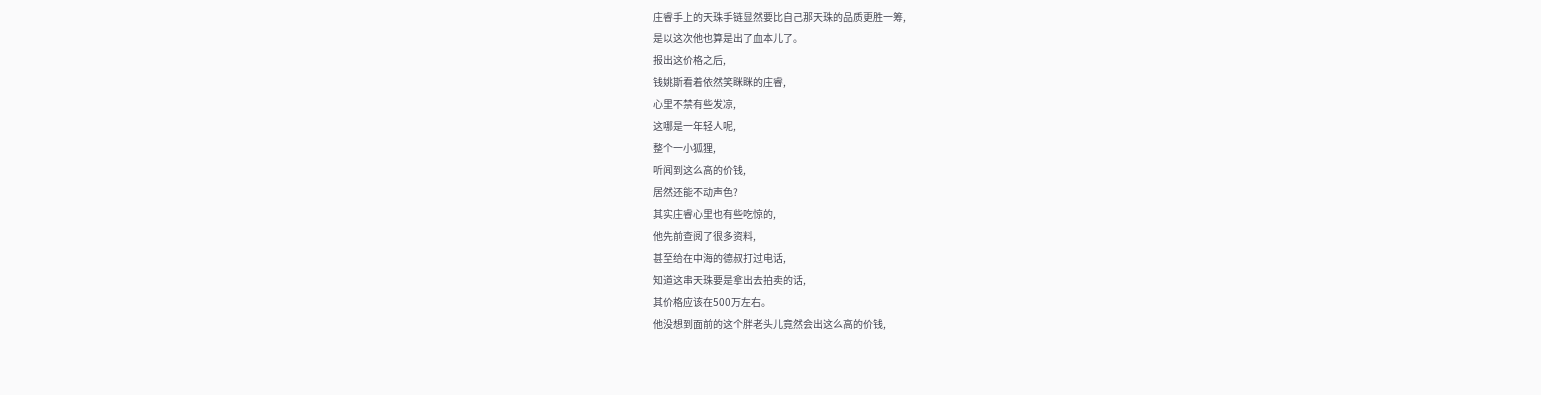庄睿手上的天珠手链显然要比自己那天珠的品质更胜一筹,
是以这次他也算是出了血本儿了。
报出这价格之后,
钱姚斯看着依然笑眯眯的庄睿,
心里不禁有些发凉,
这哪是一年轻人呢,
整个一小狐狸,
听闻到这么高的价钱,
居然还能不动声色?
其实庄睿心里也有些吃惊的,
他先前查阅了很多资料,
甚至给在中海的德叔打过电话,
知道这串天珠要是拿出去拍卖的话,
其价格应该在500万左右。
他没想到面前的这个胖老头儿竟然会出这么高的价钱,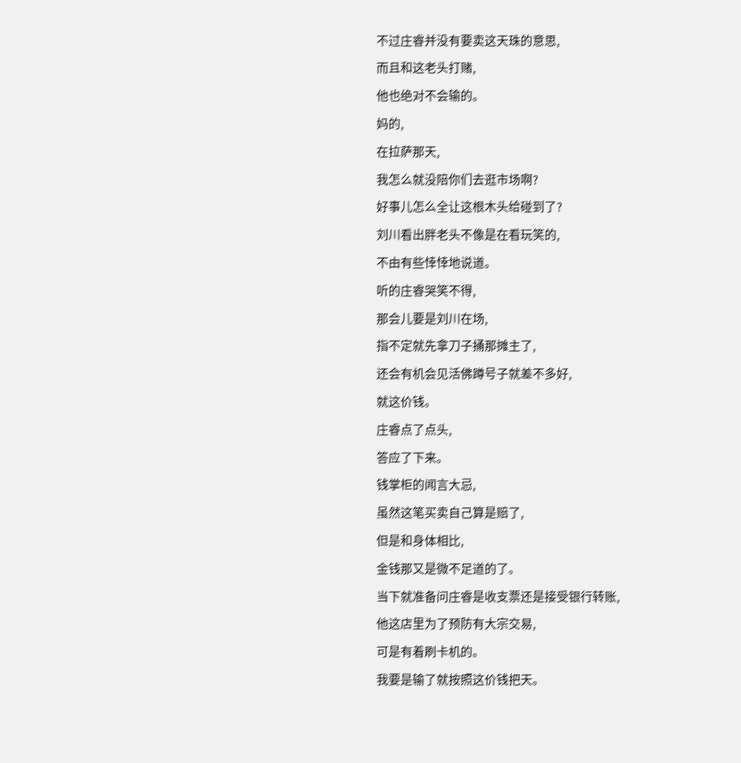不过庄睿并没有要卖这天珠的意思,
而且和这老头打赌,
他也绝对不会输的。
妈的,
在拉萨那天,
我怎么就没陪你们去逛市场啊?
好事儿怎么全让这根木头给碰到了?
刘川看出胖老头不像是在看玩笑的,
不由有些悻悻地说道。
听的庄睿哭笑不得,
那会儿要是刘川在场,
指不定就先拿刀子捅那摊主了,
还会有机会见活佛蹲号子就差不多好,
就这价钱。
庄睿点了点头,
答应了下来。
钱掌柜的闻言大忌,
虽然这笔买卖自己算是赔了,
但是和身体相比,
金钱那又是微不足道的了。
当下就准备问庄睿是收支票还是接受银行转账,
他这店里为了预防有大宗交易,
可是有着刷卡机的。
我要是输了就按照这价钱把天。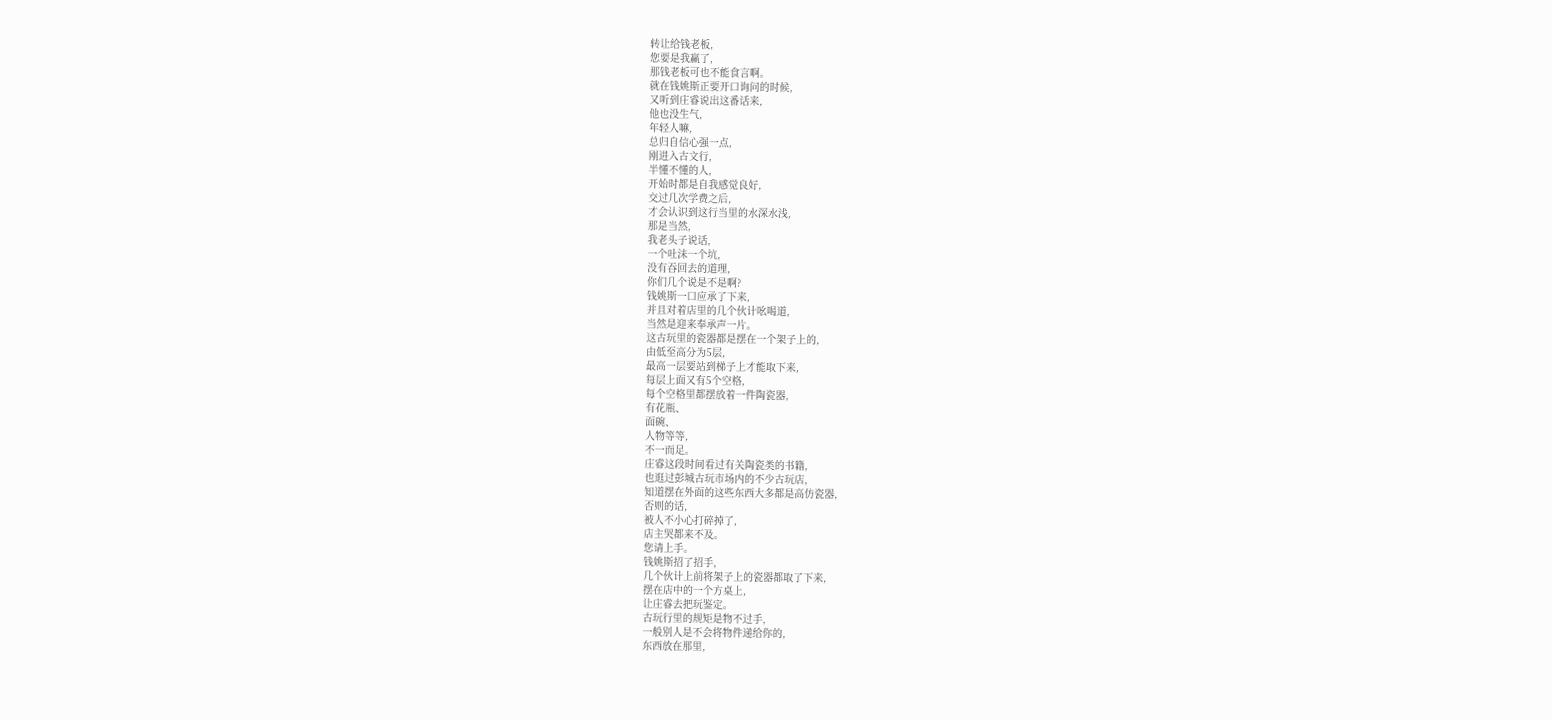转让给钱老板,
您要是我赢了,
那钱老板可也不能食言啊。
就在钱姚斯正要开口询问的时候,
又听到庄睿说出这番话来,
他也没生气,
年轻人嘛,
总归自信心强一点,
刚进入古文行,
半懂不懂的人,
开始时都是自我感觉良好,
交过几次学费之后,
才会认识到这行当里的水深水浅,
那是当然,
我老头子说话,
一个吐沫一个坑,
没有吞回去的道理,
你们几个说是不是啊?
钱姚斯一口应承了下来,
并且对着店里的几个伙计吆喝道,
当然是迎来奉承声一片。
这古玩里的瓷器都是摆在一个架子上的,
由低至高分为5层,
最高一层要站到梯子上才能取下来,
每层上面又有5个空格,
每个空格里都摆放着一件陶瓷器,
有花瓶、
面碗、
人物等等,
不一而足。
庄睿这段时间看过有关陶瓷类的书籍,
也逛过彭城古玩市场内的不少古玩店,
知道摆在外面的这些东西大多都是高仿瓷器,
否则的话,
被人不小心打碎掉了,
店主哭都来不及。
您请上手。
钱姚斯招了招手,
几个伙计上前将架子上的瓷器都取了下来,
摆在店中的一个方桌上,
让庄睿去把玩鉴定。
古玩行里的规矩是物不过手,
一般别人是不会将物件递给你的,
东西放在那里,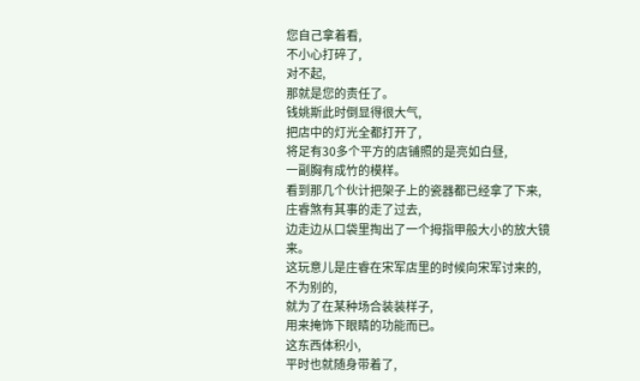您自己拿着看,
不小心打碎了,
对不起,
那就是您的责任了。
钱姚斯此时倒显得很大气,
把店中的灯光全都打开了,
将足有30多个平方的店铺照的是亮如白昼,
一副胸有成竹的模样。
看到那几个伙计把架子上的瓷器都已经拿了下来,
庄睿煞有其事的走了过去,
边走边从口袋里掏出了一个拇指甲般大小的放大镜来。
这玩意儿是庄睿在宋军店里的时候向宋军讨来的,
不为别的,
就为了在某种场合装装样子,
用来掩饰下眼睛的功能而已。
这东西体积小,
平时也就随身带着了,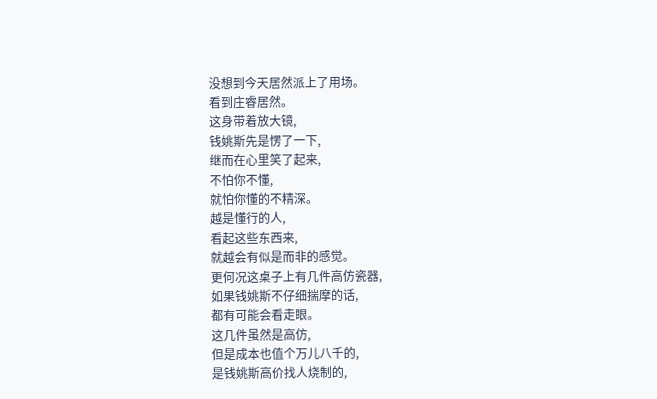没想到今天居然派上了用场。
看到庄睿居然。
这身带着放大镜,
钱姚斯先是愣了一下,
继而在心里笑了起来,
不怕你不懂,
就怕你懂的不精深。
越是懂行的人,
看起这些东西来,
就越会有似是而非的感觉。
更何况这桌子上有几件高仿瓷器,
如果钱姚斯不仔细揣摩的话,
都有可能会看走眼。
这几件虽然是高仿,
但是成本也值个万儿八千的,
是钱姚斯高价找人烧制的,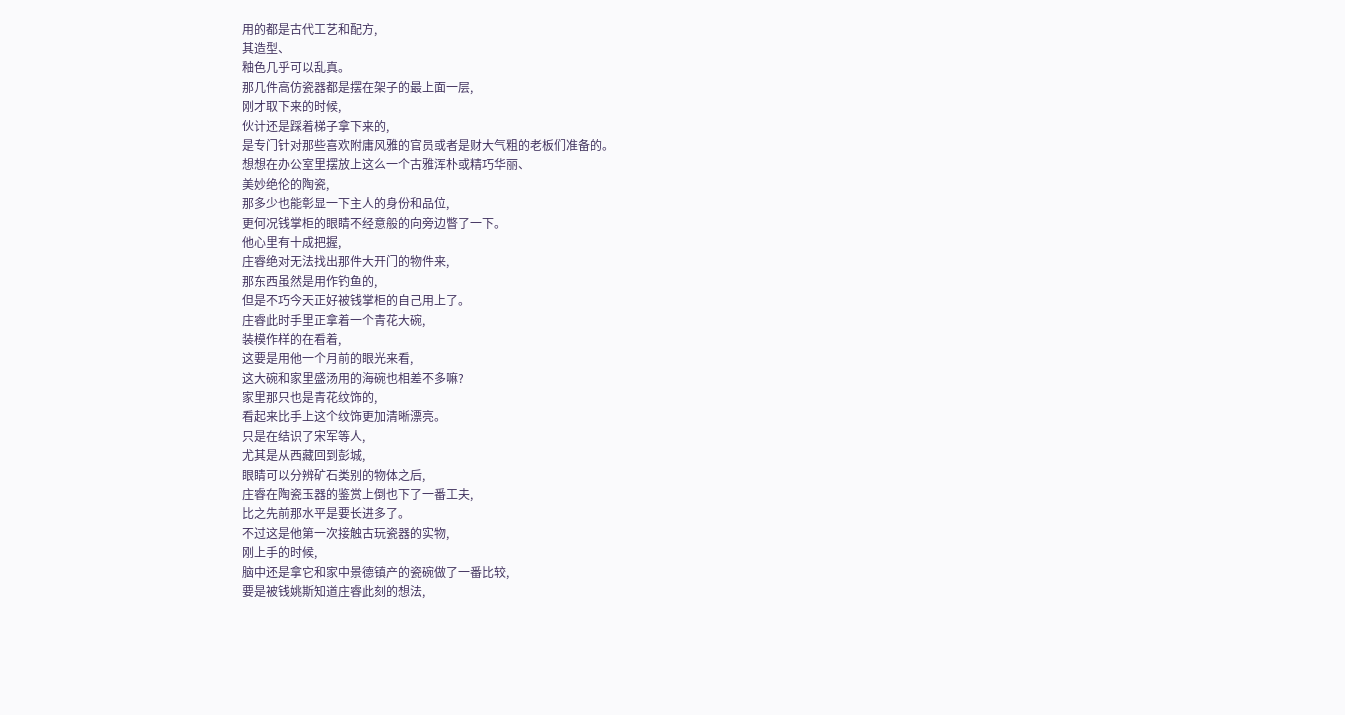用的都是古代工艺和配方,
其造型、
釉色几乎可以乱真。
那几件高仿瓷器都是摆在架子的最上面一层,
刚才取下来的时候,
伙计还是踩着梯子拿下来的,
是专门针对那些喜欢附庸风雅的官员或者是财大气粗的老板们准备的。
想想在办公室里摆放上这么一个古雅浑朴或精巧华丽、
美妙绝伦的陶瓷,
那多少也能彰显一下主人的身份和品位,
更何况钱掌柜的眼睛不经意般的向旁边瞥了一下。
他心里有十成把握,
庄睿绝对无法找出那件大开门的物件来,
那东西虽然是用作钓鱼的,
但是不巧今天正好被钱掌柜的自己用上了。
庄睿此时手里正拿着一个青花大碗,
装模作样的在看着,
这要是用他一个月前的眼光来看,
这大碗和家里盛汤用的海碗也相差不多嘛?
家里那只也是青花纹饰的,
看起来比手上这个纹饰更加清晰漂亮。
只是在结识了宋军等人,
尤其是从西藏回到彭城,
眼睛可以分辨矿石类别的物体之后,
庄睿在陶瓷玉器的鉴赏上倒也下了一番工夫,
比之先前那水平是要长进多了。
不过这是他第一次接触古玩瓷器的实物,
刚上手的时候,
脑中还是拿它和家中景德镇产的瓷碗做了一番比较,
要是被钱姚斯知道庄睿此刻的想法,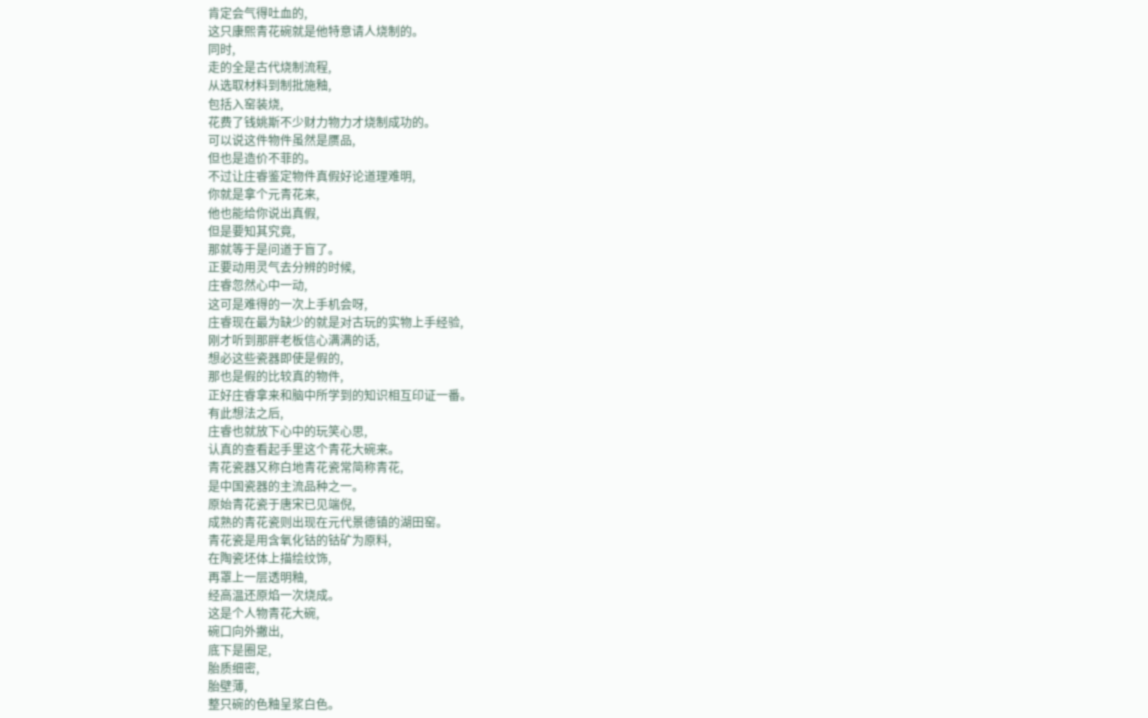肯定会气得吐血的,
这只康熙青花碗就是他特意请人烧制的。
同时,
走的全是古代烧制流程,
从选取材料到制批施釉,
包括入窑装烧,
花费了钱姚斯不少财力物力才烧制成功的。
可以说这件物件虽然是赝品,
但也是造价不菲的。
不过让庄睿鉴定物件真假好论道理难明,
你就是拿个元青花来,
他也能给你说出真假,
但是要知其究竟,
那就等于是问道于盲了。
正要动用灵气去分辨的时候,
庄睿忽然心中一动,
这可是难得的一次上手机会呀,
庄睿现在最为缺少的就是对古玩的实物上手经验,
刚才听到那胖老板信心满满的话,
想必这些瓷器即使是假的,
那也是假的比较真的物件,
正好庄睿拿来和脑中所学到的知识相互印证一番。
有此想法之后,
庄睿也就放下心中的玩笑心思,
认真的查看起手里这个青花大碗来。
青花瓷器又称白地青花瓷常简称青花,
是中国瓷器的主流品种之一。
原始青花瓷于唐宋已见端倪,
成熟的青花瓷则出现在元代景德镇的湖田窑。
青花瓷是用含氧化钴的钴矿为原料,
在陶瓷坯体上描绘纹饰,
再罩上一层透明釉,
经高温还原焰一次烧成。
这是个人物青花大碗,
碗口向外撇出,
底下是圈足,
胎质细密,
胎壁薄,
整只碗的色釉呈浆白色。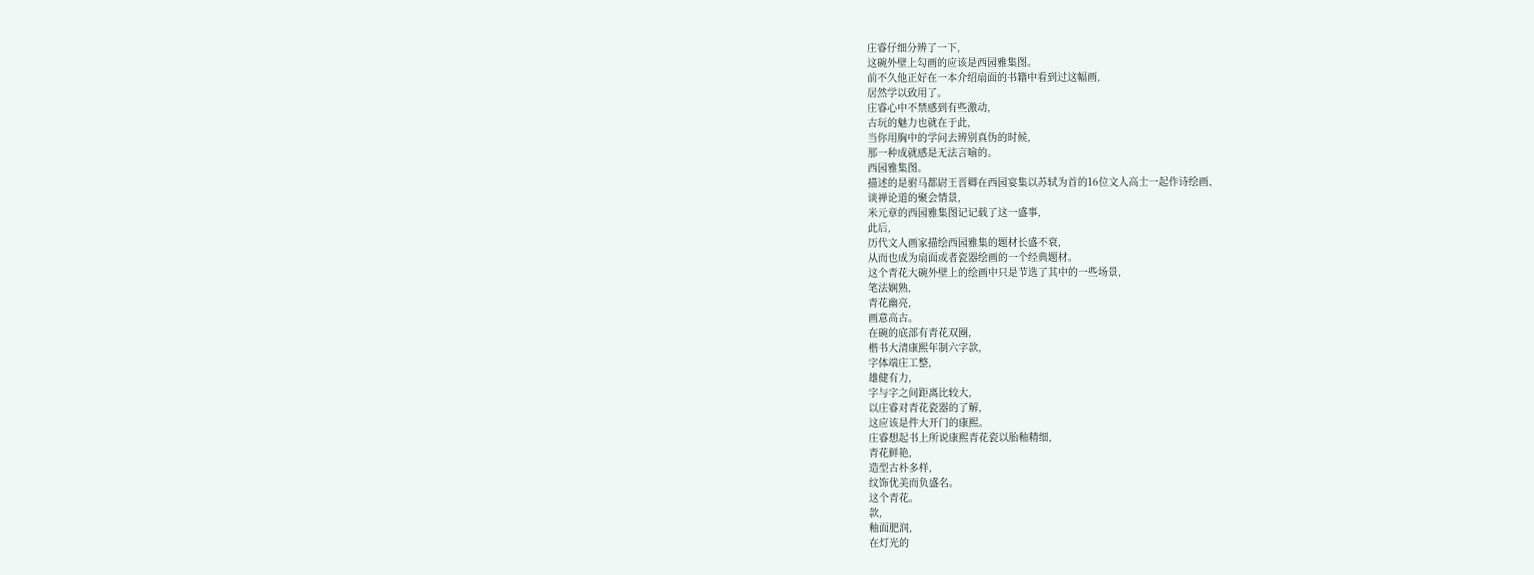庄睿仔细分辨了一下,
这碗外壁上勾画的应该是西园雅集图。
前不久他正好在一本介绍扇面的书籍中看到过这幅画,
居然学以致用了。
庄睿心中不禁感到有些激动,
古玩的魅力也就在于此,
当你用胸中的学问去辨别真伪的时候,
那一种成就感是无法言喻的。
西园雅集图。
描述的是驸马都尉王晋卿在西园宴集以苏轼为首的16位文人高士一起作诗绘画、
谈禅论道的聚会情景,
米元章的西园雅集图记记载了这一盛事,
此后,
历代文人画家描绘西园雅集的题材长盛不衰,
从而也成为扇面或者瓷器绘画的一个经典题材。
这个青花大碗外壁上的绘画中只是节选了其中的一些场景,
笔法娴熟,
青花幽亮,
画意高古。
在碗的底部有青花双圈,
楷书大清康熙年制六字款,
字体端庄工整,
雄健有力,
字与字之间距离比较大,
以庄睿对青花瓷器的了解,
这应该是件大开门的康熙。
庄睿想起书上所说康熙青花瓷以胎釉精细,
青花鲜艳,
造型古朴多样,
纹饰优美而负盛名。
这个青花。
款,
釉面肥润,
在灯光的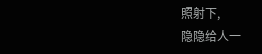照射下,
隐隐给人一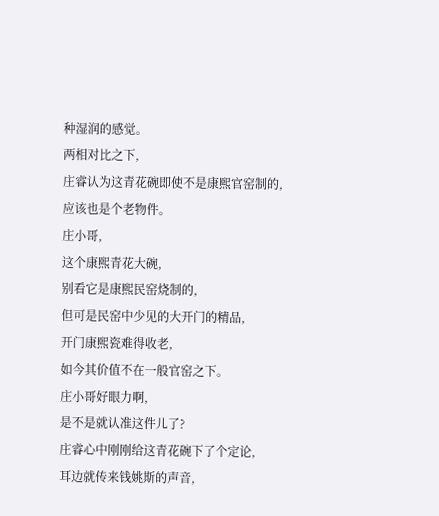种湿润的感觉。
两相对比之下,
庄睿认为这青花碗即使不是康熙官窑制的,
应该也是个老物件。
庄小哥,
这个康熙青花大碗,
别看它是康熙民窑烧制的,
但可是民窑中少见的大开门的精品,
开门康熙瓷难得收老,
如今其价值不在一般官窑之下。
庄小哥好眼力啊,
是不是就认准这件儿了?
庄睿心中刚刚给这青花碗下了个定论,
耳边就传来钱姚斯的声音,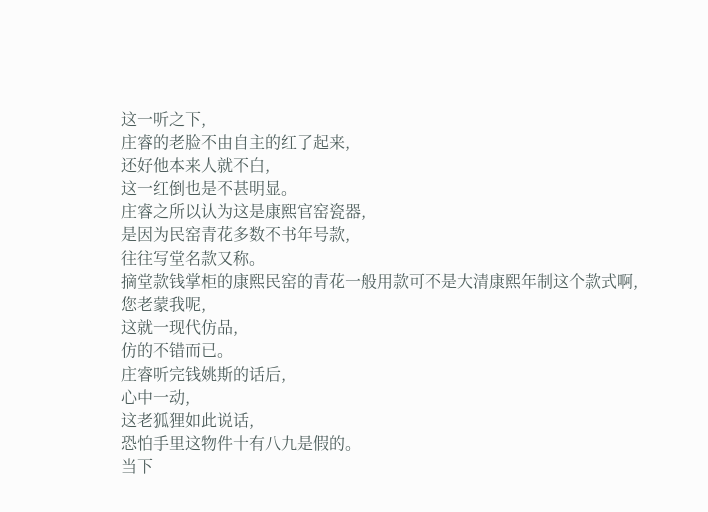这一听之下,
庄睿的老脸不由自主的红了起来,
还好他本来人就不白,
这一红倒也是不甚明显。
庄睿之所以认为这是康熙官窑瓷器,
是因为民窑青花多数不书年号款,
往往写堂名款又称。
摘堂款钱掌柜的康熙民窑的青花一般用款可不是大清康熙年制这个款式啊,
您老蒙我呢,
这就一现代仿品,
仿的不错而已。
庄睿听完钱姚斯的话后,
心中一动,
这老狐狸如此说话,
恐怕手里这物件十有八九是假的。
当下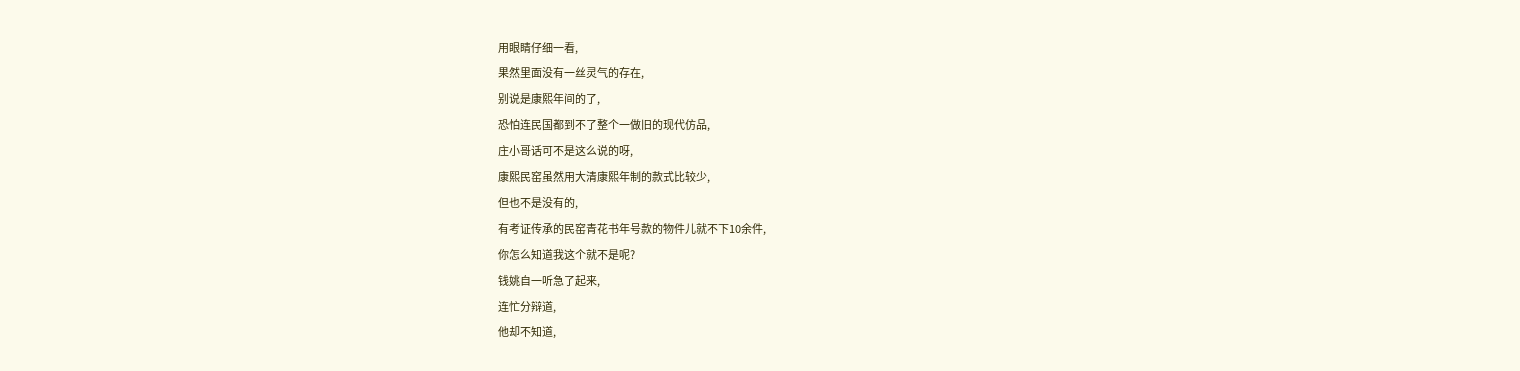用眼睛仔细一看,
果然里面没有一丝灵气的存在,
别说是康熙年间的了,
恐怕连民国都到不了整个一做旧的现代仿品,
庄小哥话可不是这么说的呀,
康熙民窑虽然用大清康熙年制的款式比较少,
但也不是没有的,
有考证传承的民窑青花书年号款的物件儿就不下10余件,
你怎么知道我这个就不是呢?
钱姚自一听急了起来,
连忙分辩道,
他却不知道,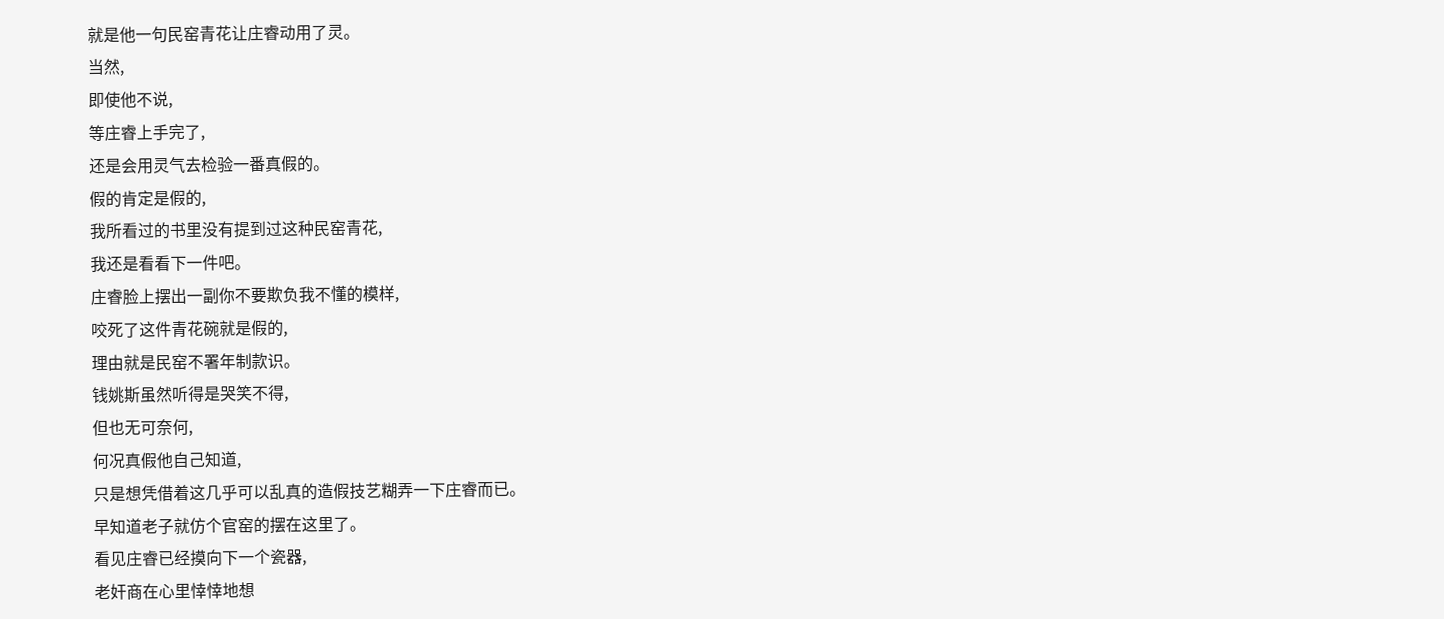就是他一句民窑青花让庄睿动用了灵。
当然,
即使他不说,
等庄睿上手完了,
还是会用灵气去检验一番真假的。
假的肯定是假的,
我所看过的书里没有提到过这种民窑青花,
我还是看看下一件吧。
庄睿脸上摆出一副你不要欺负我不懂的模样,
咬死了这件青花碗就是假的,
理由就是民窑不署年制款识。
钱姚斯虽然听得是哭笑不得,
但也无可奈何,
何况真假他自己知道,
只是想凭借着这几乎可以乱真的造假技艺糊弄一下庄睿而已。
早知道老子就仿个官窑的摆在这里了。
看见庄睿已经摸向下一个瓷器,
老奸商在心里悻悻地想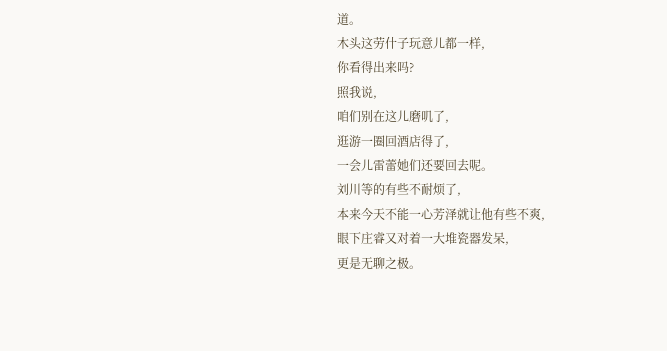道。
木头这劳什子玩意儿都一样,
你看得出来吗?
照我说,
咱们别在这儿磨叽了,
逛游一圈回酒店得了,
一会儿雷蕾她们还要回去呢。
刘川等的有些不耐烦了,
本来今天不能一心芳泽就让他有些不爽,
眼下庄睿又对着一大堆瓷器发呆,
更是无聊之极。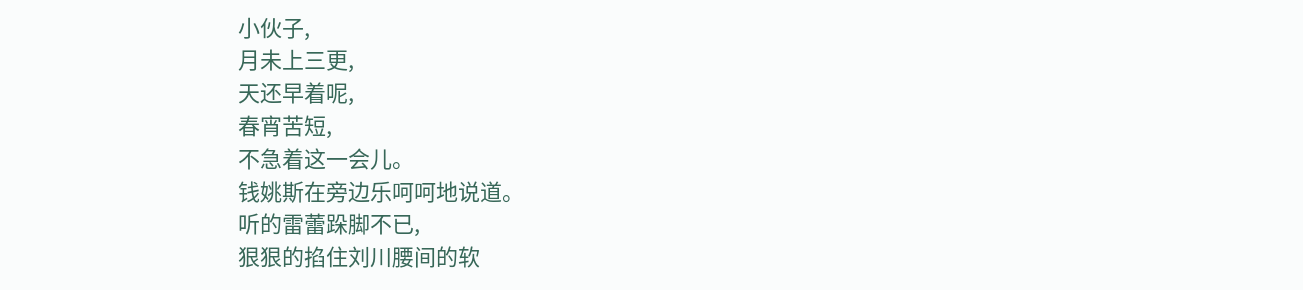小伙子,
月未上三更,
天还早着呢,
春宵苦短,
不急着这一会儿。
钱姚斯在旁边乐呵呵地说道。
听的雷蕾跺脚不已,
狠狠的掐住刘川腰间的软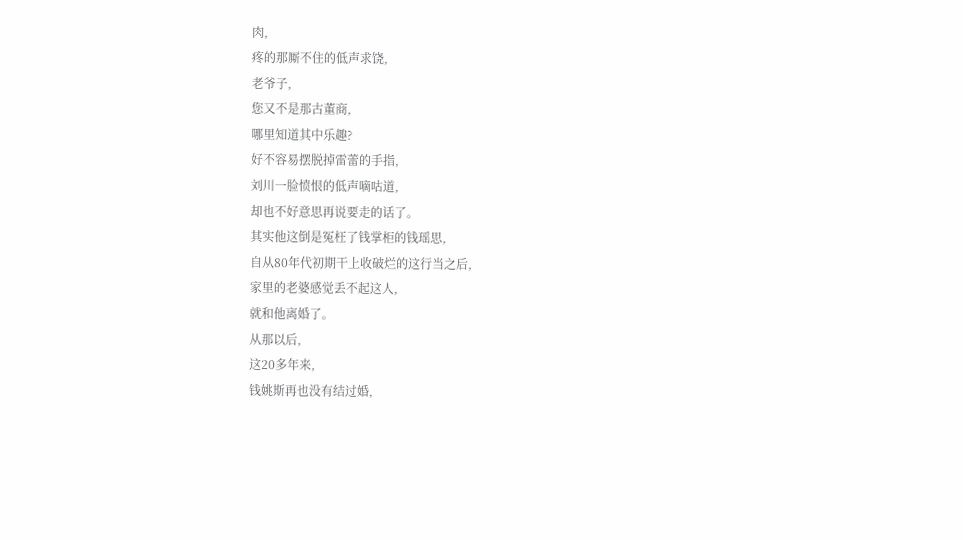肉,
疼的那厮不住的低声求饶,
老爷子,
您又不是那古董商,
哪里知道其中乐趣?
好不容易摆脱掉雷蕾的手指,
刘川一脸愤恨的低声嘀咕道,
却也不好意思再说要走的话了。
其实他这倒是冤枉了钱掌柜的钱瑶思,
自从80年代初期干上收破烂的这行当之后,
家里的老婆感觉丢不起这人,
就和他离婚了。
从那以后,
这20多年来,
钱姚斯再也没有结过婚,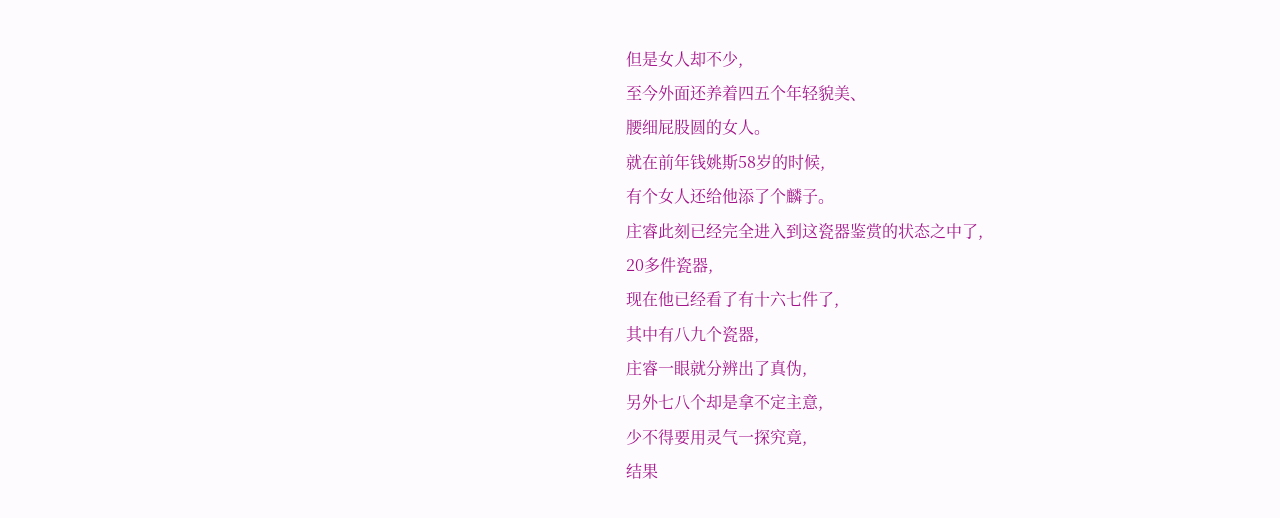但是女人却不少,
至今外面还养着四五个年轻貌美、
腰细屁股圆的女人。
就在前年钱姚斯58岁的时候,
有个女人还给他添了个麟子。
庄睿此刻已经完全进入到这瓷器鉴赏的状态之中了,
20多件瓷器,
现在他已经看了有十六七件了,
其中有八九个瓷器,
庄睿一眼就分辨出了真伪,
另外七八个却是拿不定主意,
少不得要用灵气一探究竟,
结果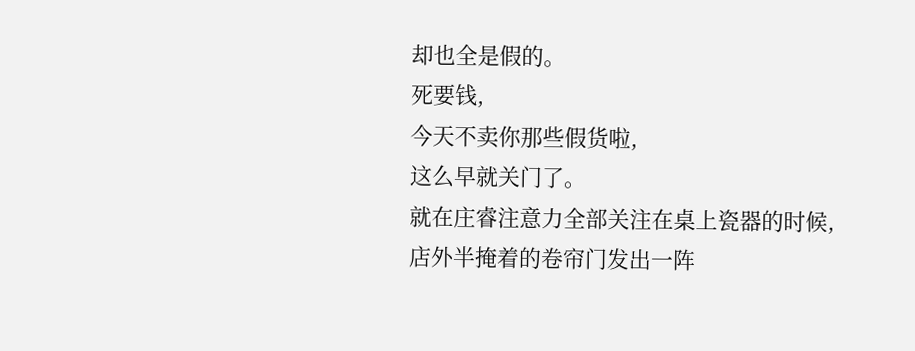却也全是假的。
死要钱,
今天不卖你那些假货啦,
这么早就关门了。
就在庄睿注意力全部关注在桌上瓷器的时候,
店外半掩着的卷帘门发出一阵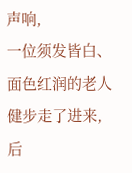声响,
一位须发皆白、
面色红润的老人健步走了进来,
后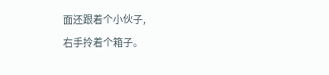面还跟着个小伙子,
右手拎着个箱子。